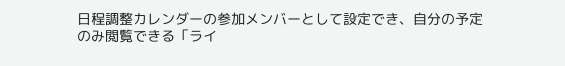日程調整カレンダーの参加メンバーとして設定でき、自分の予定のみ閲覧できる「ライ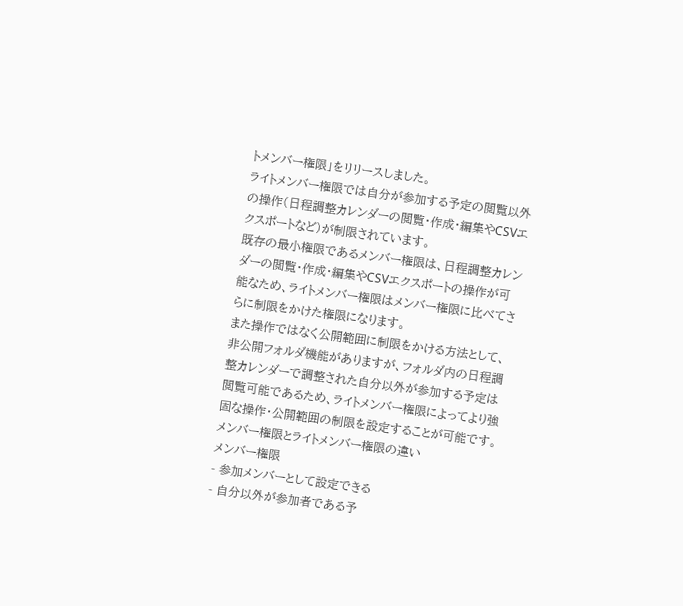トメンバー権限」をリリースしました。
ライトメンバー権限では自分が参加する予定の閲覧以外の操作(日程調整カレンダーの閲覧・作成・編集やCSVエクスポートなど)が制限されています。
既存の最小権限であるメンバー権限は、日程調整カレンダーの閲覧・作成・編集やCSVエクスポートの操作が可能なため、ライトメンバー権限はメンバー権限に比べてさらに制限をかけた権限になります。
また操作ではなく公開範囲に制限をかける方法として、非公開フォルダ機能がありますが、フォルダ内の日程調整カレンダーで調整された自分以外が参加する予定は閲覧可能であるため、ライトメンバー権限によってより強固な操作・公開範囲の制限を設定することが可能です。
メンバー権限とライトメンバー権限の違い
メンバー権限
- 参加メンバーとして設定できる
- 自分以外が参加者である予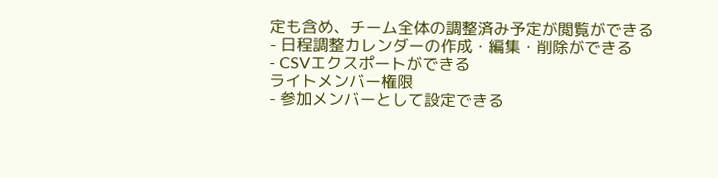定も含め、チーム全体の調整済み予定が閲覧ができる
- 日程調整カレンダーの作成・編集・削除ができる
- CSVエクスポートができる
ライトメンバー権限
- 参加メンバーとして設定できる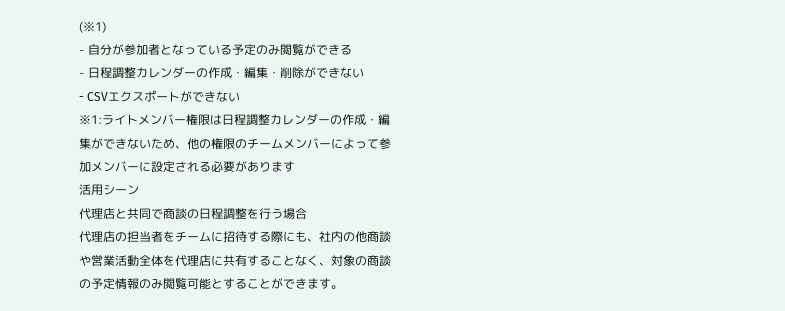(※1)
- 自分が参加者となっている予定のみ閲覧ができる
- 日程調整カレンダーの作成・編集・削除ができない
- CSVエクスポートができない
※1:ライトメンバー権限は日程調整カレンダーの作成・編集ができないため、他の権限のチームメンバーによって参加メンバーに設定される必要があります
活用シーン
代理店と共同で商談の日程調整を行う場合
代理店の担当者をチームに招待する際にも、社内の他商談や営業活動全体を代理店に共有することなく、対象の商談の予定情報のみ閲覧可能とすることができます。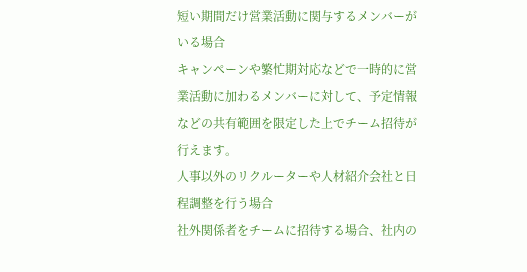短い期間だけ営業活動に関与するメンバーがいる場合
キャンペーンや繁忙期対応などで一時的に営業活動に加わるメンバーに対して、予定情報などの共有範囲を限定した上でチーム招待が行えます。
人事以外のリクルーターや人材紹介会社と日程調整を行う場合
社外関係者をチームに招待する場合、社内の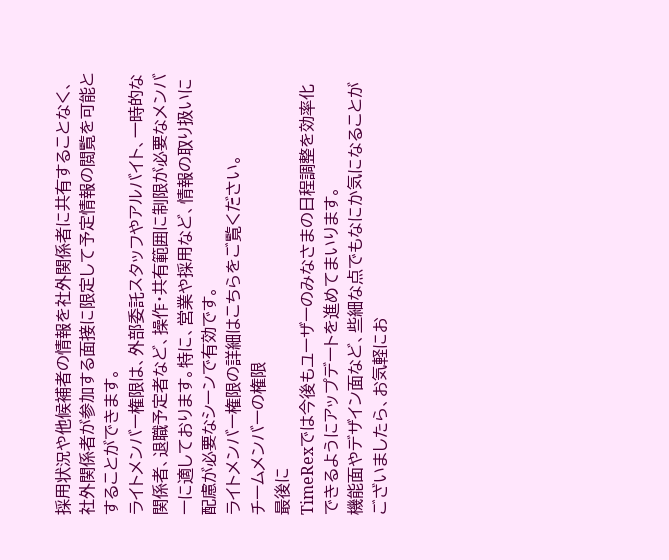採用状況や他候補者の情報を社外関係者に共有することなく、社外関係者が参加する面接に限定して予定情報の閲覧を可能とすることができます。
ライトメンバー権限は、外部委託スタッフやアルバイト、一時的な関係者、退職予定者など、操作・共有範囲に制限が必要なメンバーに適しております。特に、営業や採用など、情報の取り扱いに配慮が必要なシーンで有効です。
ライトメンバー権限の詳細はこちらをご覧ください。
チームメンバーの権限
最後に
TimeRexでは今後もユーザーのみなさまの日程調整を効率化できるようにアップデートを進めてまいります。
機能面やデザイン面など、些細な点でもなにか気になることがございましたら、お気軽にお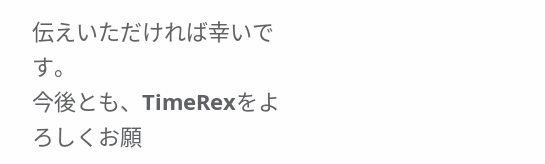伝えいただければ幸いです。
今後とも、TimeRexをよろしくお願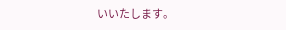いいたします。